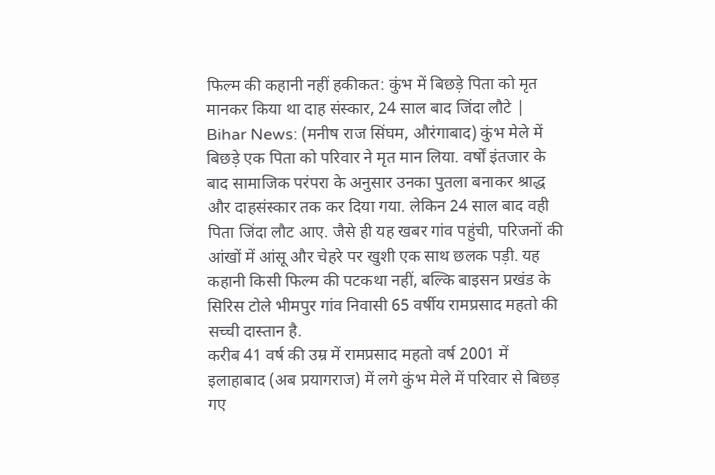फिल्म की कहानी नहीं हकीकत: कुंभ में बिछड़े पिता को मृत मानकर किया था दाह संस्कार, 24 साल बाद जिंदा लौटे |
Bihar News: (मनीष राज सिंघम, औरंगाबाद) कुंभ मेले में बिछड़े एक पिता को परिवार ने मृत मान लिया. वर्षों इंतजार के बाद सामाजिक परंपरा के अनुसार उनका पुतला बनाकर श्राद्ध और दाहसंस्कार तक कर दिया गया. लेकिन 24 साल बाद वही पिता जिंदा लौट आए. जैसे ही यह खबर गांव पहुंची, परिजनों की आंखों में आंसू और चेहरे पर खुशी एक साथ छलक पड़ी. यह कहानी किसी फिल्म की पटकथा नहीं, बल्कि बाइसन प्रखंड के सिरिस टोले भीमपुर गांव निवासी 65 वर्षीय रामप्रसाद महतो की सच्ची दास्तान है.
करीब 41 वर्ष की उम्र में रामप्रसाद महतो वर्ष 2001 में इलाहाबाद (अब प्रयागराज) में लगे कुंभ मेले में परिवार से बिछड़ गए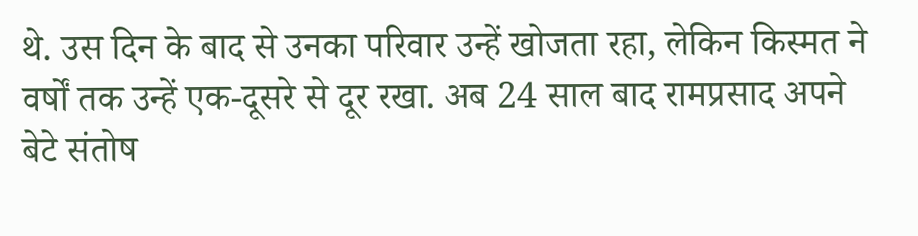थे. उस दिन के बाद से उनका परिवार उन्हें खोजता रहा, लेकिन किस्मत ने वर्षों तक उन्हें एक-दूसरे से दूर रखा. अब 24 साल बाद रामप्रसाद अपने बेटे संतोष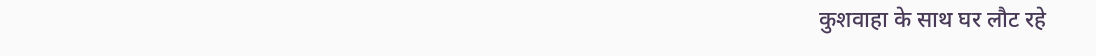कुशवाहा के साथ घर लौट रहे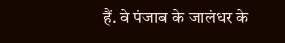हैं. वे पंजाब के जालंधर के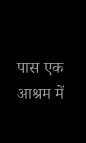पास एक आश्रम में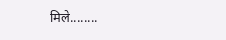मिले........